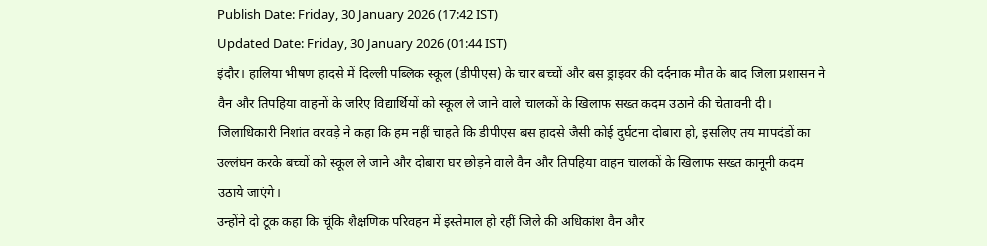Publish Date: Friday, 30 January 2026 (17:42 IST)
Updated Date: Friday, 30 January 2026 (01:44 IST)
इंदौर। हालिया भीषण हादसे में दिल्ली पब्लिक स्कूल (डीपीएस) के चार बच्चों और बस ड्राइवर की दर्दनाक मौत के बाद जिला प्रशासन ने वैन और तिपहिया वाहनों के जरिए विद्यार्थियों को स्कूल ले जाने वाले चालकों के खिलाफ सख्त कदम उठाने की चेतावनी दी।
जिलाधिकारी निशांत वरवड़े ने कहा कि हम नहीं चाहते कि डीपीएस बस हादसे जैसी कोई दुर्घटना दोबारा हो, इसलिए तय मापदंडों का उल्लंघन करके बच्चों को स्कूल ले जाने और दोबारा घर छोड़ने वाले वैन और तिपहिया वाहन चालकों के खिलाफ सख्त कानूनी कदम उठाये जाएंगे।
उन्होंने दो टूक कहा कि चूंकि शैक्षणिक परिवहन में इस्तेमाल हो रहीं जिले की अधिकांश वैन और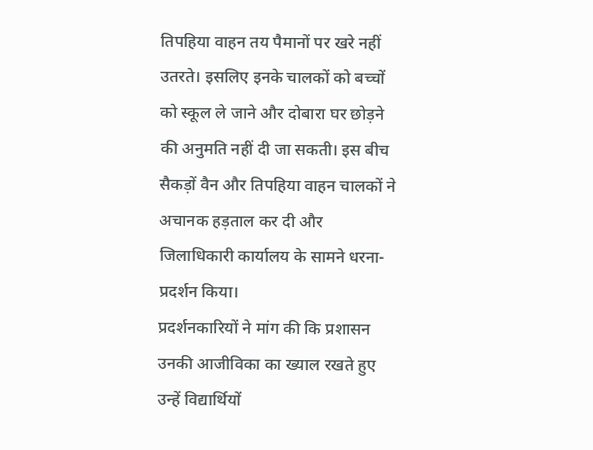तिपहिया वाहन तय पैमानों पर खरे नहीं उतरते। इसलिए इनके चालकों को बच्चों को स्कूल ले जाने और दोबारा घर छोड़ने की अनुमति नहीं दी जा सकती। इस बीच सैकड़ों वैन और तिपहिया वाहन चालकों ने अचानक हड़ताल कर दी और जिलाधिकारी कार्यालय के सामने धरना-प्रदर्शन किया।
प्रदर्शनकारियों ने मांग की कि प्रशासन उनकी आजीविका का ख्याल रखते हुए उन्हें विद्यार्थियों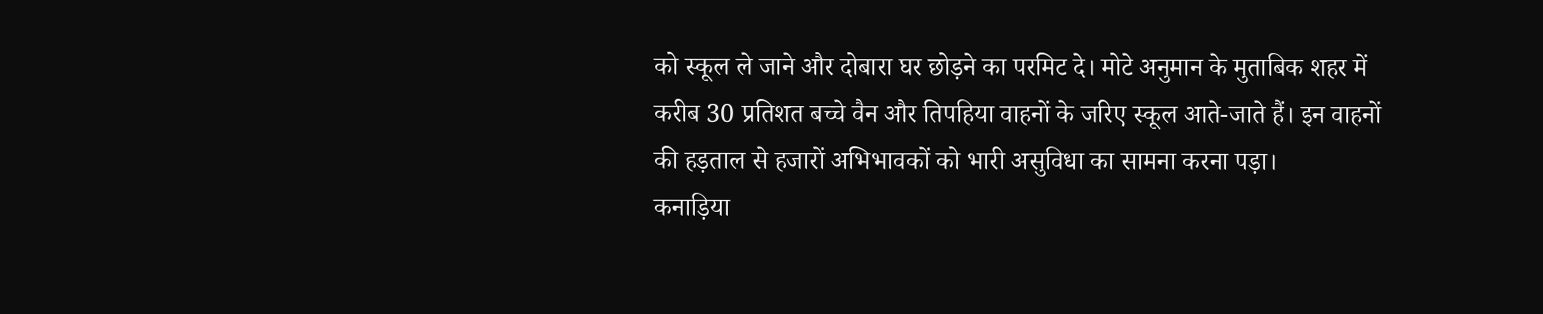को स्कूल ले जाने और दोबारा घर छोड़ने का परमिट दे। मोटे अनुमान के मुताबिक शहर में करीब 30 प्रतिशत बच्चे वैन और तिपहिया वाहनों के जरिए स्कूल आते-जाते हैं। इन वाहनों की हड़ताल से हजारों अभिभावकों को भारी असुविधा का सामना करना पड़ा।
कनाड़िया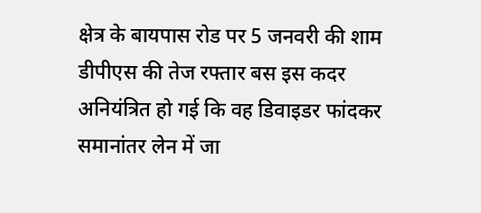क्षेत्र के बायपास रोड पर 5 जनवरी की शाम डीपीएस की तेज रफ्तार बस इस कदर अनियंत्रित हो गई कि वह डिवाइडर फांदकर समानांतर लेन में जा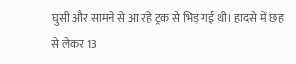घुसी और सामने से आ रहे ट्रक से भिड़ गई थी। हादसे में छह से लेकर 13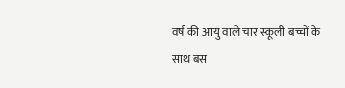वर्ष की आयु वाले चार स्कूली बच्चों के साथ बस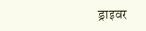ड्राइवर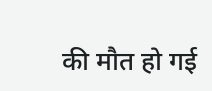की मौत हो गई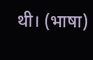थी। (भाषा)